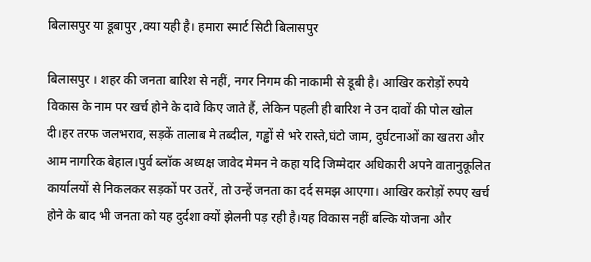बिलासपुर या डूबापुर ,क्या यही है। हमारा स्मार्ट सिटी बिलासपुर

बिलासपुर । शहर की जनता बारिश से नहीं, नगर निगम की नाकामी से डूबी है। आखिर करोड़ों रुपये विकास के नाम पर खर्च होने के दावे किए जाते हैं, लेकिन पहली ही बारिश ने उन दावों की पोल खोल दी।हर तरफ जलभराव, सड़कें तालाब मे तब्दील, गड्ढों से भरे रास्ते,घंटो जाम, दुर्घटनाओं का खतरा और आम नागरिक बेहाल।पुर्व ब्लॉक अध्यक्ष जावेद मेमन ने कहा यदि जिम्मेदार अधिकारी अपने वातानुकूलित कार्यालयों से निकलकर सड़कों पर उतरें, तो उन्हें जनता का दर्द समझ आएगा। आखिर करोड़ों रुपए खर्च होने के बाद भी जनता को यह दुर्दशा क्यों झेलनी पड़ रही है।यह विकास नहीं बल्कि योजना और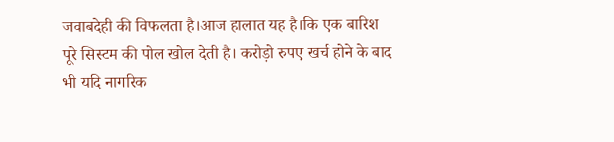जवाबदेही की विफलता है।आज हालात यह है।कि एक बारिश पूरे सिस्टम की पोल खोल देती है। करोड़ो रुपए खर्च होने के बाद भी यदि नागरिक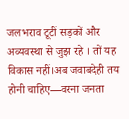जलभराव टूटीं सड़कों और अव्यवस्था से जुझ रहे । तों यह विकास नहीं।अब जवाबदेही तय होनी चाहिए—वरना जनता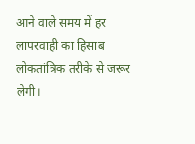आने वाले समय में हर लापरवाही का हिसाब लोकतांत्रिक तरीके से जरूर लेगी।